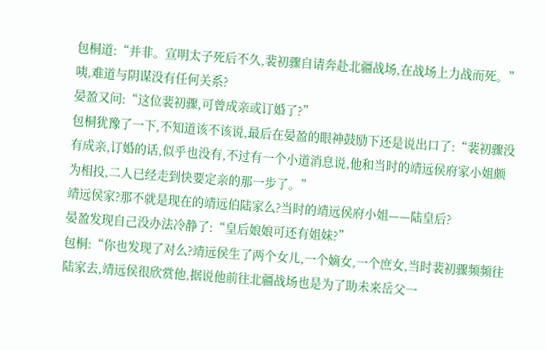包桐道:“并非。宣明太子死后不久,裴初骤自请奔赴北疆战场,在战场上力战而死。”
咦,难道与阴谋没有任何关系?
晏盈又问:“这位裴初骤,可曾成亲或订婚了?”
包桐犹豫了一下,不知道该不该说,最后在晏盈的眼神鼓励下还是说出口了:“裴初骤没有成亲,订婚的话,似乎也没有,不过有一个小道消息说,他和当时的靖远侯府家小姐颇为相投,二人已经走到快要定亲的那一步了。”
靖远侯家?那不就是现在的靖远伯陆家么?当时的靖远侯府小姐——陆皇后?
晏盈发现自己没办法冷静了:“皇后娘娘可还有姐妹?”
包桐:“你也发现了对么?靖远侯生了两个女儿,一个嫡女,一个庶女,当时裴初骤频频往陆家去,靖远侯很欣赏他,据说他前往北疆战场也是为了助未来岳父一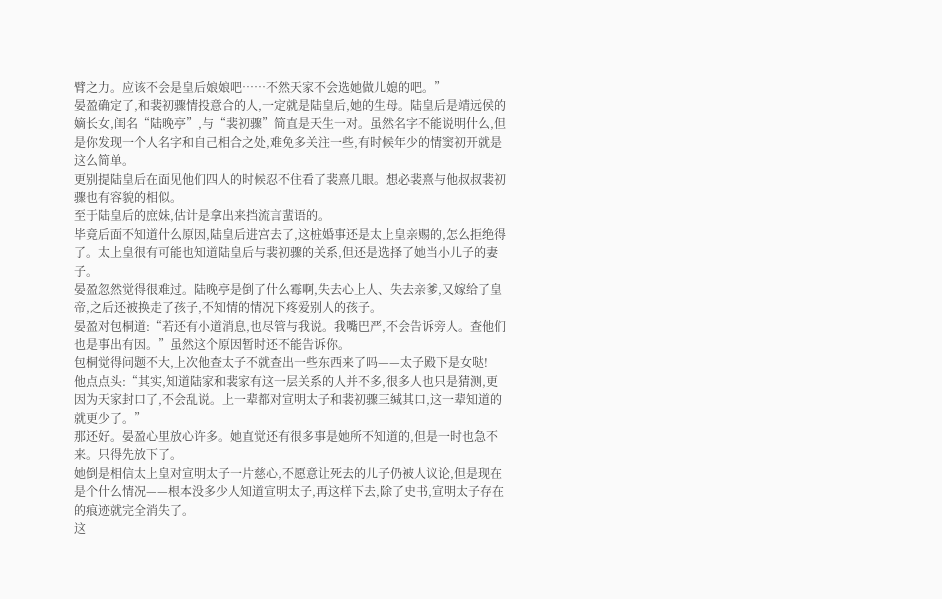臂之力。应该不会是皇后娘娘吧……不然天家不会选她做儿媳的吧。”
晏盈确定了,和裴初骤情投意合的人,一定就是陆皇后,她的生母。陆皇后是靖远侯的嫡长女,闺名“陆晚亭”,与“裴初骤”简直是天生一对。虽然名字不能说明什么,但是你发现一个人名字和自己相合之处,难免多关注一些,有时候年少的情窦初开就是这么简单。
更别提陆皇后在面见他们四人的时候忍不住看了裴熹几眼。想必裴熹与他叔叔裴初骤也有容貌的相似。
至于陆皇后的庶妹,估计是拿出来挡流言蜚语的。
毕竟后面不知道什么原因,陆皇后进宫去了,这桩婚事还是太上皇亲赐的,怎么拒绝得了。太上皇很有可能也知道陆皇后与裴初骤的关系,但还是选择了她当小儿子的妻子。
晏盈忽然觉得很难过。陆晚亭是倒了什么霉啊,失去心上人、失去亲爹,又嫁给了皇帝,之后还被换走了孩子,不知情的情况下疼爱别人的孩子。
晏盈对包桐道:“若还有小道消息,也尽管与我说。我嘴巴严,不会告诉旁人。查他们也是事出有因。”虽然这个原因暂时还不能告诉你。
包桐觉得问题不大,上次他查太子不就查出一些东西来了吗——太子殿下是女哒!
他点点头:“其实,知道陆家和裴家有这一层关系的人并不多,很多人也只是猜测,更因为天家封口了,不会乱说。上一辈都对宣明太子和裴初骤三缄其口,这一辈知道的就更少了。”
那还好。晏盈心里放心许多。她直觉还有很多事是她所不知道的,但是一时也急不来。只得先放下了。
她倒是相信太上皇对宣明太子一片慈心,不愿意让死去的儿子仍被人议论,但是现在是个什么情况——根本没多少人知道宣明太子,再这样下去,除了史书,宣明太子存在的痕迹就完全消失了。
这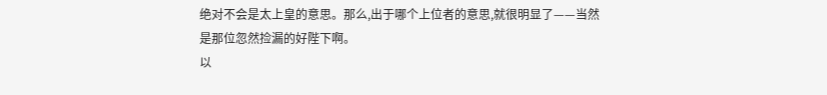绝对不会是太上皇的意思。那么,出于哪个上位者的意思,就很明显了——当然是那位忽然捡漏的好陛下啊。
以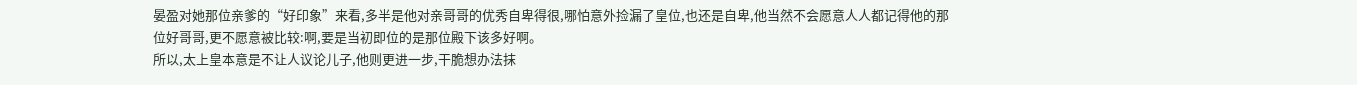晏盈对她那位亲爹的“好印象”来看,多半是他对亲哥哥的优秀自卑得很,哪怕意外捡漏了皇位,也还是自卑,他当然不会愿意人人都记得他的那位好哥哥,更不愿意被比较:啊,要是当初即位的是那位殿下该多好啊。
所以,太上皇本意是不让人议论儿子,他则更进一步,干脆想办法抹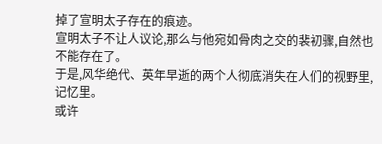掉了宣明太子存在的痕迹。
宣明太子不让人议论,那么与他宛如骨肉之交的裴初骤,自然也不能存在了。
于是,风华绝代、英年早逝的两个人彻底消失在人们的视野里,记忆里。
或许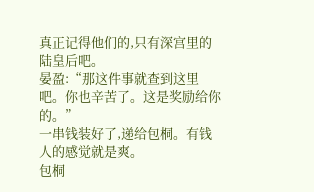真正记得他们的,只有深宫里的陆皇后吧。
晏盈:“那这件事就查到这里吧。你也辛苦了。这是奖励给你的。”
一串钱装好了,递给包桐。有钱人的感觉就是爽。
包桐